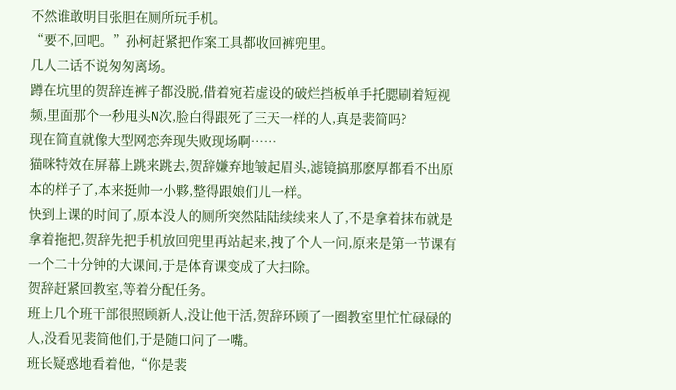不然谁敢明目张胆在厕所玩手机。
“要不,回吧。”孙柯赶紧把作案工具都收回裤兜里。
几人二话不说匆匆离场。
蹲在坑里的贺辞连裤子都没脱,借着宛若虚设的破烂挡板单手托腮刷着短视频,里面那个一秒甩头N次,脸白得跟死了三天一样的人,真是裴简吗?
现在简直就像大型网恋奔现失败现场啊……
猫咪特效在屏幕上跳来跳去,贺辞嫌弃地皱起眉头,滤镜搞那麽厚都看不出原本的样子了,本来挺帅一小夥,整得跟娘们儿一样。
快到上课的时间了,原本没人的厕所突然陆陆续续来人了,不是拿着抹布就是拿着拖把,贺辞先把手机放回兜里再站起来,拽了个人一问,原来是第一节课有一个二十分钟的大课间,于是体育课变成了大扫除。
贺辞赶紧回教室,等着分配任务。
班上几个班干部很照顾新人,没让他干活,贺辞环顾了一圈教室里忙忙碌碌的人,没看见裴简他们,于是随口问了一嘴。
班长疑惑地看着他,“你是裴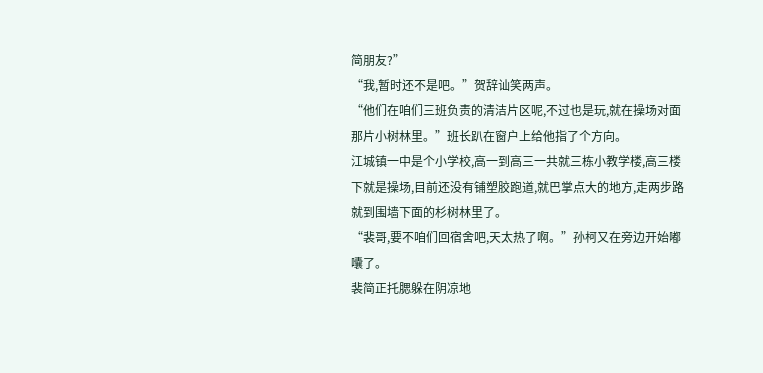简朋友?”
“我,暂时还不是吧。”贺辞讪笑两声。
“他们在咱们三班负责的清洁片区呢,不过也是玩,就在操场对面那片小树林里。”班长趴在窗户上给他指了个方向。
江城镇一中是个小学校,高一到高三一共就三栋小教学楼,高三楼下就是操场,目前还没有铺塑胶跑道,就巴掌点大的地方,走两步路就到围墙下面的杉树林里了。
“裴哥,要不咱们回宿舍吧,天太热了啊。”孙柯又在旁边开始嘟囔了。
裴简正托腮躲在阴凉地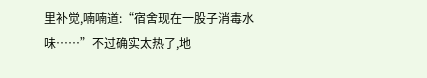里补觉,喃喃道:“宿舍现在一股子消毒水味……”不过确实太热了,地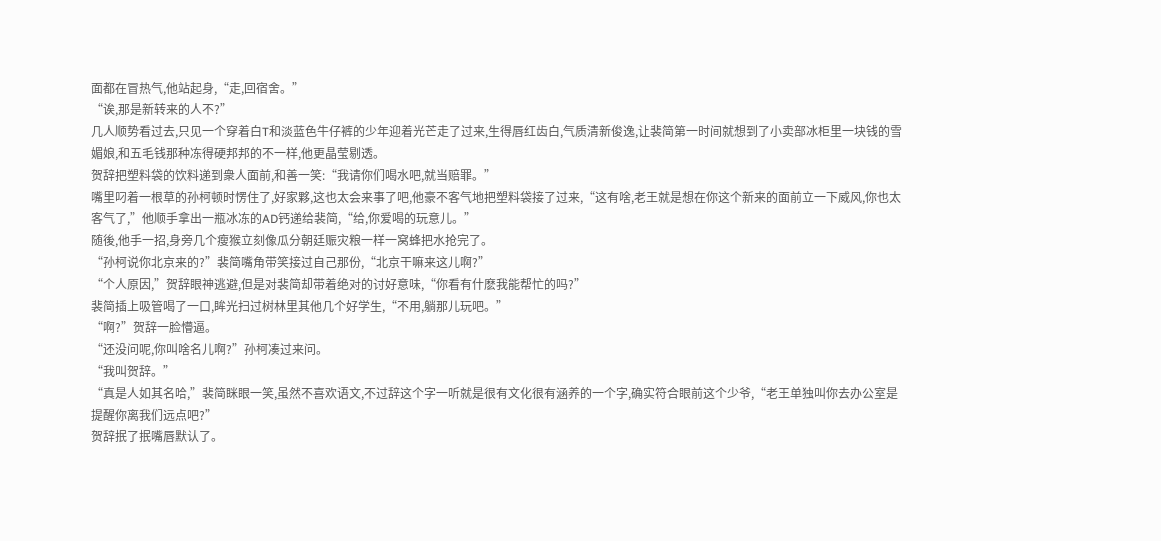面都在冒热气,他站起身,“走,回宿舍。”
“诶,那是新转来的人不?”
几人顺势看过去,只见一个穿着白T和淡蓝色牛仔裤的少年迎着光芒走了过来,生得唇红齿白,气质清新俊逸,让裴简第一时间就想到了小卖部冰柜里一块钱的雪媚娘,和五毛钱那种冻得硬邦邦的不一样,他更晶莹剔透。
贺辞把塑料袋的饮料递到衆人面前,和善一笑:“我请你们喝水吧,就当赔罪。”
嘴里叼着一根草的孙柯顿时愣住了,好家夥,这也太会来事了吧,他豪不客气地把塑料袋接了过来,“这有啥,老王就是想在你这个新来的面前立一下威风,你也太客气了,”他顺手拿出一瓶冰冻的AD钙递给裴简,“给,你爱喝的玩意儿。”
随後,他手一招,身旁几个瘦猴立刻像瓜分朝廷赈灾粮一样一窝蜂把水抢完了。
“孙柯说你北京来的?”裴简嘴角带笑接过自己那份,“北京干嘛来这儿啊?”
“个人原因,”贺辞眼神逃避,但是对裴简却带着绝对的讨好意味,“你看有什麽我能帮忙的吗?”
裴简插上吸管喝了一口,眸光扫过树林里其他几个好学生,“不用,躺那儿玩吧。”
“啊?”贺辞一脸懵逼。
“还没问呢,你叫啥名儿啊?”孙柯凑过来问。
“我叫贺辞。”
“真是人如其名哈,”裴简眯眼一笑,虽然不喜欢语文,不过辞这个字一听就是很有文化很有涵养的一个字,确实符合眼前这个少爷,“老王单独叫你去办公室是提醒你离我们远点吧?”
贺辞抿了抿嘴唇默认了。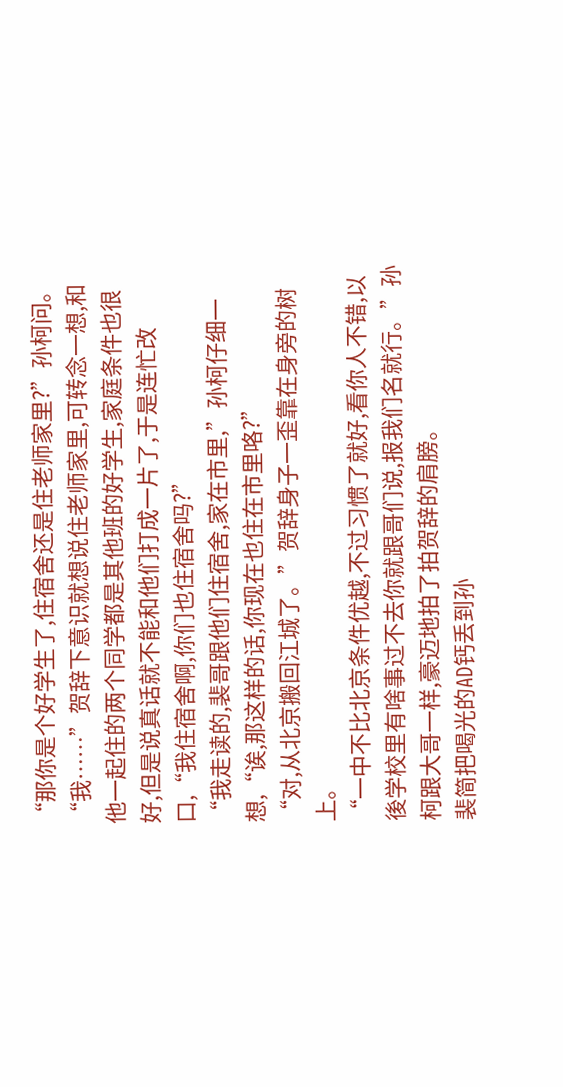“那你是个好学生了,住宿舍还是住老师家里?”孙柯问。
“我……”贺辞下意识就想说住老师家里,可转念一想,和他一起住的两个同学都是其他班的好学生,家庭条件也很好,但是说真话就不能和他们打成一片了,于是连忙改口,“我住宿舍啊,你们也住宿舍吗?”
“我走读的,裴哥跟他们住宿舍,家在市里,”孙柯仔细一想,“诶,那这样的话,你现在也住在市里咯?”
“对,从北京搬回江城了。”贺辞身子一歪靠在身旁的树上。
“一中不比北京条件优越,不过习惯了就好,看你人不错,以後学校里有啥事过不去你就跟哥们说,报我们名就行。”孙柯跟大哥一样,豪迈地拍了拍贺辞的肩膀。
裴简把喝光的AD钙丢到孙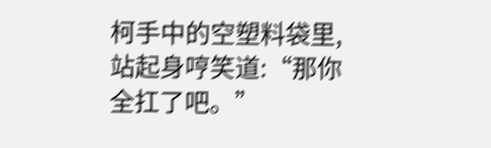柯手中的空塑料袋里,站起身哼笑道:“那你全扛了吧。”